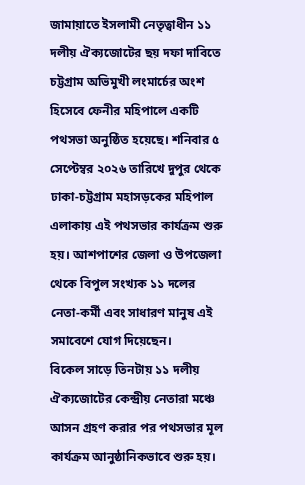জামায়াতে ইসলামী নেতৃত্বাধীন ১১ দলীয় ঐক্যজোটের ছয় দফা দাবিতে চট্টগ্রাম অভিমুখী লংমার্চের অংশ হিসেবে ফেনীর মহিপালে একটি পথসভা অনুষ্ঠিত হয়েছে। শনিবার ৫ সেপ্টেম্বর ২০২৬ তারিখে দুপুর থেকে ঢাকা-চট্টগ্রাম মহাসড়কের মহিপাল এলাকায় এই পথসভার কার্যক্রম শুরু হয়। আশপাশের জেলা ও উপজেলা থেকে বিপুল সংখ্যক ১১ দলের নেতা-কর্মী এবং সাধারণ মানুষ এই সমাবেশে যোগ দিয়েছেন।
বিকেল সাড়ে তিনটায় ১১ দলীয় ঐক্যজোটের কেন্দ্রীয় নেতারা মঞ্চে আসন গ্রহণ করার পর পথসভার মূল কার্যক্রম আনুষ্ঠানিকভাবে শুরু হয়।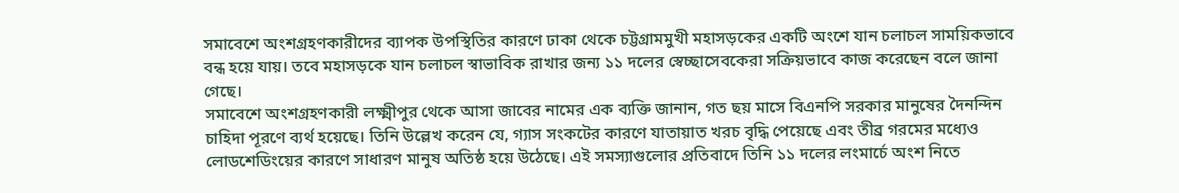সমাবেশে অংশগ্রহণকারীদের ব্যাপক উপস্থিতির কারণে ঢাকা থেকে চট্টগ্রামমুখী মহাসড়কের একটি অংশে যান চলাচল সাময়িকভাবে বন্ধ হয়ে যায়। তবে মহাসড়কে যান চলাচল স্বাভাবিক রাখার জন্য ১১ দলের স্বেচ্ছাসেবকেরা সক্রিয়ভাবে কাজ করেছেন বলে জানা গেছে।
সমাবেশে অংশগ্রহণকারী লক্ষ্মীপুর থেকে আসা জাবের নামের এক ব্যক্তি জানান, গত ছয় মাসে বিএনপি সরকার মানুষের দৈনন্দিন চাহিদা পূরণে ব্যর্থ হয়েছে। তিনি উল্লেখ করেন যে, গ্যাস সংকটের কারণে যাতায়াত খরচ বৃদ্ধি পেয়েছে এবং তীব্র গরমের মধ্যেও লোডশেডিংয়ের কারণে সাধারণ মানুষ অতিষ্ঠ হয়ে উঠেছে। এই সমস্যাগুলোর প্রতিবাদে তিনি ১১ দলের লংমার্চে অংশ নিতে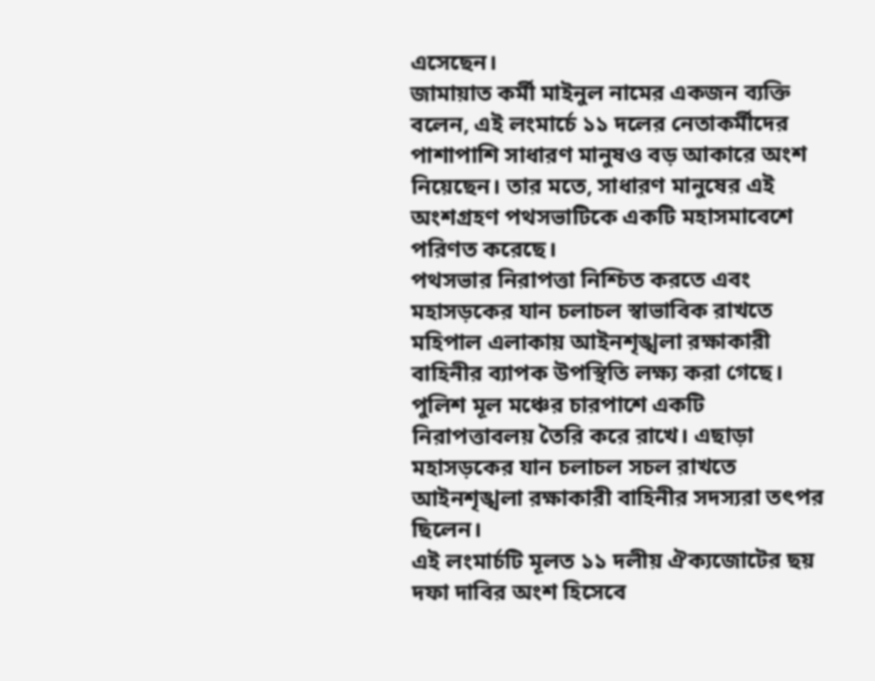এসেছেন।
জামায়াত কর্মী মাইনুল নামের একজন ব্যক্তি বলেন, এই লংমার্চে ১১ দলের নেতাকর্মীদের পাশাপাশি সাধারণ মানুষও বড় আকারে অংশ নিয়েছেন। তার মতে, সাধারণ মানুষের এই অংশগ্রহণ পথসভাটিকে একটি মহাসমাবেশে পরিণত করেছে।
পথসভার নিরাপত্তা নিশ্চিত করতে এবং মহাসড়কের যান চলাচল স্বাভাবিক রাখতে মহিপাল এলাকায় আইনশৃঙ্খলা রক্ষাকারী বাহিনীর ব্যাপক উপস্থিতি লক্ষ্য করা গেছে। পুলিশ মূল মঞ্চের চারপাশে একটি নিরাপত্তাবলয় তৈরি করে রাখে। এছাড়া মহাসড়কের যান চলাচল সচল রাখতে আইনশৃঙ্খলা রক্ষাকারী বাহিনীর সদস্যরা তৎপর ছিলেন।
এই লংমার্চটি মূলত ১১ দলীয় ঐক্যজোটের ছয় দফা দাবির অংশ হিসেবে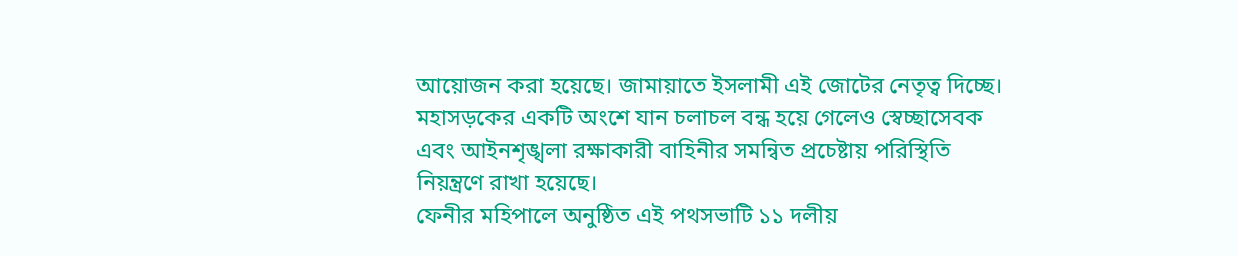আয়োজন করা হয়েছে। জামায়াতে ইসলামী এই জোটের নেতৃত্ব দিচ্ছে। মহাসড়কের একটি অংশে যান চলাচল বন্ধ হয়ে গেলেও স্বেচ্ছাসেবক এবং আইনশৃঙ্খলা রক্ষাকারী বাহিনীর সমন্বিত প্রচেষ্টায় পরিস্থিতি নিয়ন্ত্রণে রাখা হয়েছে।
ফেনীর মহিপালে অনুষ্ঠিত এই পথসভাটি ১১ দলীয়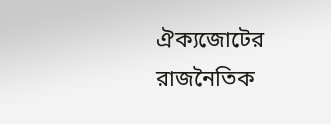ঐক্যজোটের রাজনৈতিক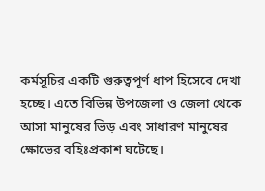কর্মসূচির একটি গুরুত্বপূর্ণ ধাপ হিসেবে দেখা হচ্ছে। এতে বিভিন্ন উপজেলা ও জেলা থেকে আসা মানুষের ভিড় এবং সাধারণ মানুষের ক্ষোভের বহিঃপ্রকাশ ঘটেছে।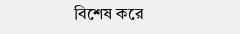বিশেষ করে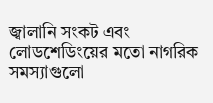জ্বালানি সংকট এবং লোডশেডিংয়ের মতো নাগরিক সমস্যাগুলো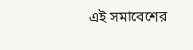এই সমাবেশের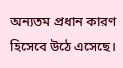অন্যতম প্রধান কারণ হিসেবে উঠে এসেছে।